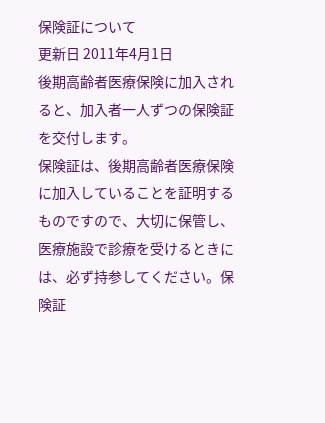保険証について
更新日 2011年4月1日
後期高齢者医療保険に加入されると、加入者一人ずつの保険証を交付します。
保険証は、後期高齢者医療保険に加入していることを証明するものですので、大切に保管し、医療施設で診療を受けるときには、必ず持参してください。保険証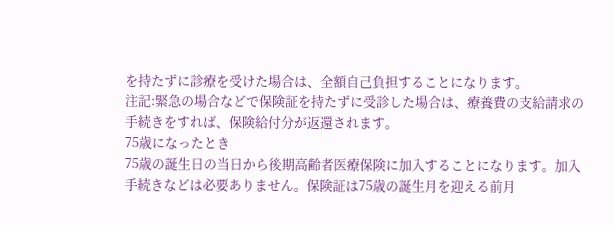を持たずに診療を受けた場合は、全額自己負担することになります。
注記:緊急の場合などで保険証を持たずに受診した場合は、療養費の支給請求の手続きをすれば、保険給付分が返還されます。
75歳になったとき
75歳の誕生日の当日から後期高齢者医療保険に加入することになります。加入手続きなどは必要ありません。保険証は75歳の誕生月を迎える前月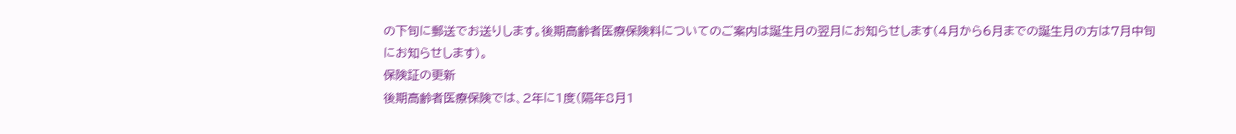の下旬に郵送でお送りします。後期高齢者医療保険料についてのご案内は誕生月の翌月にお知らせします(4月から6月までの誕生月の方は7月中旬にお知らせします)。
保険証の更新
後期高齢者医療保険では、2年に1度(隔年8月1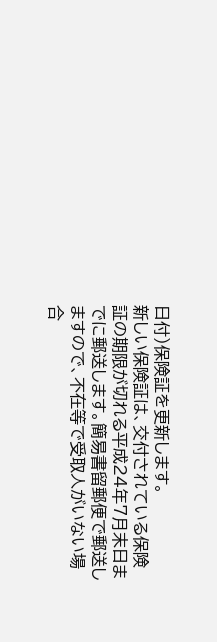日付)保険証を更新します。
新しい保険証は、交付されている保険証の期限が切れる平成24年7月末日までに郵送します。簡易書留郵便で郵送しますので、不在等で受取人がいない場合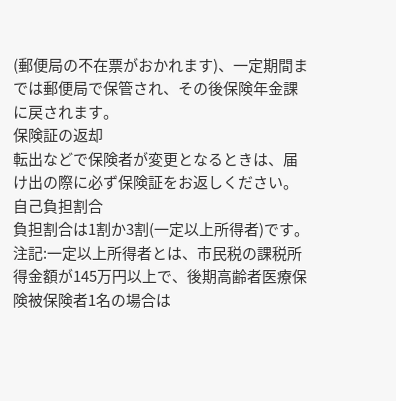(郵便局の不在票がおかれます)、一定期間までは郵便局で保管され、その後保険年金課に戻されます。
保険証の返却
転出などで保険者が変更となるときは、届け出の際に必ず保険証をお返しください。
自己負担割合
負担割合は1割か3割(一定以上所得者)です。
注記:一定以上所得者とは、市民税の課税所得金額が145万円以上で、後期高齢者医療保険被保険者1名の場合は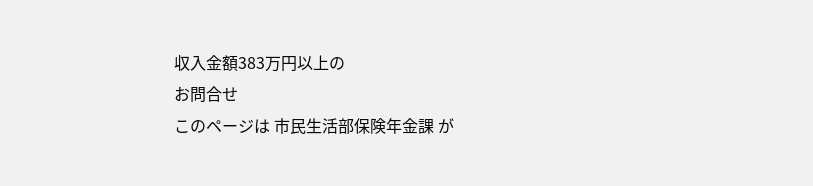収入金額383万円以上の
お問合せ
このページは 市民生活部保険年金課 が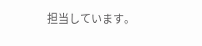担当しています。